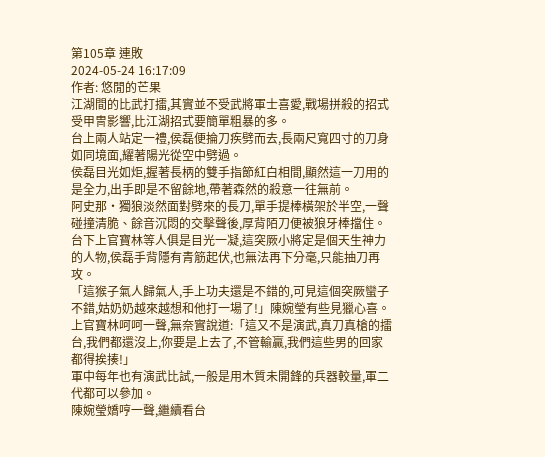第105章 連敗
2024-05-24 16:17:09
作者: 悠閒的芒果
江湖間的比武打擂,其實並不受武將軍士喜愛,戰場拼殺的招式受甲冑影響,比江湖招式要簡單粗暴的多。
台上兩人站定一禮,侯磊便掄刀疾劈而去,長兩尺寬四寸的刀身如同境面,耀著陽光從空中劈過。
侯磊目光如炬,握著長柄的雙手指節紅白相間,顯然這一刀用的是全力,出手即是不留餘地,帶著森然的殺意一往無前。
阿史那·獨狼淡然面對劈來的長刀,單手提棒橫架於半空,一聲碰撞清脆、餘音沉悶的交擊聲後,厚背陌刀便被狼牙棒擋住。
台下上官寶林等人俱是目光一凝,這突厥小將定是個天生神力的人物,侯磊手背隱有青筋起伏,也無法再下分毫,只能抽刀再攻。
「這猴子氣人歸氣人,手上功夫還是不錯的,可見這個突厥蠻子不錯,姑奶奶越來越想和他打一場了!」陳婉瑩有些見獵心喜。
上官寶林呵呵一聲,無奈實說道:「這又不是演武,真刀真槍的擂台,我們都還沒上,你要是上去了,不管輸贏,我們這些男的回家都得挨揍!」
軍中每年也有演武比試,一般是用木質未開鋒的兵器較量,軍二代都可以參加。
陳婉瑩嬌哼一聲,繼續看台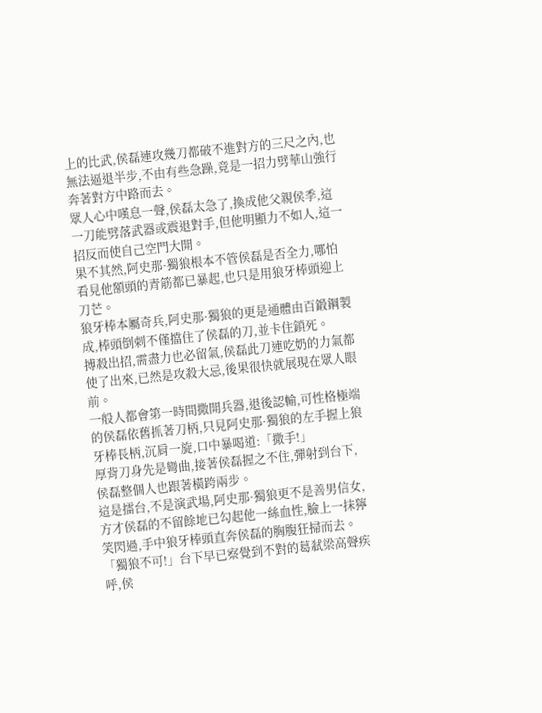上的比武,侯磊連攻幾刀都破不進對方的三尺之內,也無法逼退半步,不由有些急躁,竟是一招力劈華山強行奔著對方中路而去。
眾人心中嘆息一聲,侯磊太急了,換成他父親侯季,這一刀能劈落武器或震退對手,但他明顯力不如人,這一招反而使自己空門大開。
果不其然,阿史那·獨狼根本不管侯磊是否全力,哪怕看見他額頭的青筋都已暴起,也只是用狼牙棒頭迎上刀芒。
狼牙棒本屬奇兵,阿史那·獨狼的更是通體由百鍛鋼製成,棒頭倒刺不僅擋住了侯磊的刀,並卡住鎖死。
搏殺出招,需盡力也必留氣,侯磊此刀連吃奶的力氣都使了出來,已然是攻殺大忌,後果很快就展現在眾人眼前。
一般人都會第一時間撒開兵器,退後認輸,可性格極端的侯磊依舊抓著刀柄,只見阿史那·獨狼的左手握上狼牙棒長柄,沉肩一旋,口中暴喝道:「撒手!」
厚背刀身先是彎曲,接著侯磊握之不住,彈射到台下,侯磊整個人也跟著橫跨兩步。
這是擂台,不是演武場,阿史那·獨狼更不是善男信女,方才侯磊的不留餘地已勾起他一絲血性,臉上一抹獰笑閃過,手中狼牙棒頭直奔侯磊的胸腹狂掃而去。
「獨狼不可!」台下早已察覺到不對的葛弒梁高聲疾呼,侯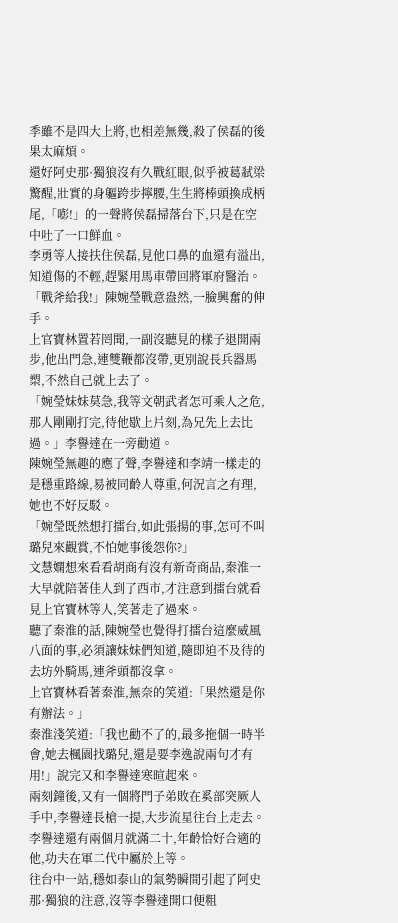季雖不是四大上將,也相差無幾,殺了侯磊的後果太麻煩。
還好阿史那·獨狼沒有久戰紅眼,似乎被葛弒梁驚醒,壯實的身軀跨步擰腰,生生將棒頭換成柄尾,「嘭!」的一聲將侯磊掃落台下,只是在空中吐了一口鮮血。
李勇等人接扶住侯磊,見他口鼻的血還有溢出,知道傷的不輕,趕緊用馬車帶回將軍府醫治。
「戰斧給我!」陳婉瑩戰意盎然,一臉興奮的伸手。
上官寶林置若罔聞,一副沒聽見的樣子退開兩步,他出門急,連雙鞭都沒帶,更別說長兵器馬槊,不然自己就上去了。
「婉瑩妹妹莫急,我等文朝武者怎可乘人之危,那人剛剛打完,待他歇上片刻,為兄先上去比過。」李譽達在一旁勸道。
陳婉瑩無趣的應了聲,李譽達和李靖一樣走的是穩重路線,易被同齡人尊重,何況言之有理,她也不好反駁。
「婉瑩既然想打擂台,如此張揚的事,怎可不叫璐兒來觀賞,不怕她事後怨你?」
文慧嫻想來看看胡商有沒有新奇商品,秦淮一大早就陪著佳人到了西市,才注意到擂台就看見上官寶林等人,笑著走了過來。
聽了秦淮的話,陳婉瑩也覺得打擂台這麼威風八面的事,必須讓妹妹們知道,隨即迫不及待的去坊外騎馬,連斧頭都沒拿。
上官寶林看著秦淮,無奈的笑道:「果然還是你有辦法。」
秦淮淺笑道:「我也勸不了的,最多拖個一時半會,她去楓園找璐兒,還是要李逸說兩句才有用!」說完又和李譽達寒暄起來。
兩刻鐘後,又有一個將門子弟敗在奚部突厥人手中,李譽達長槍一提,大步流星往台上走去。
李譽達還有兩個月就滿二十,年齡恰好合適的他,功夫在軍二代中屬於上等。
往台中一站,穩如泰山的氣勢瞬間引起了阿史那·獨狼的注意,沒等李譽達開口便粗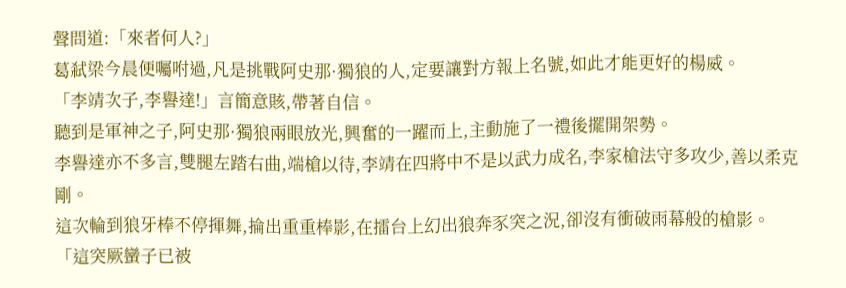聲問道:「來者何人?」
葛弒梁今晨便囑咐過,凡是挑戰阿史那·獨狼的人,定要讓對方報上名號,如此才能更好的楊威。
「李靖次子,李譽達!」言簡意賅,帶著自信。
聽到是軍神之子,阿史那·獨狼兩眼放光,興奮的一躍而上,主動施了一禮後擺開架勢。
李譽達亦不多言,雙腿左踏右曲,端槍以待,李靖在四將中不是以武力成名,李家槍法守多攻少,善以柔克剛。
這次輪到狼牙棒不停揮舞,掄出重重棒影,在擂台上幻出狼奔豕突之況,卻沒有衝破雨幕般的槍影。
「這突厥蠻子已被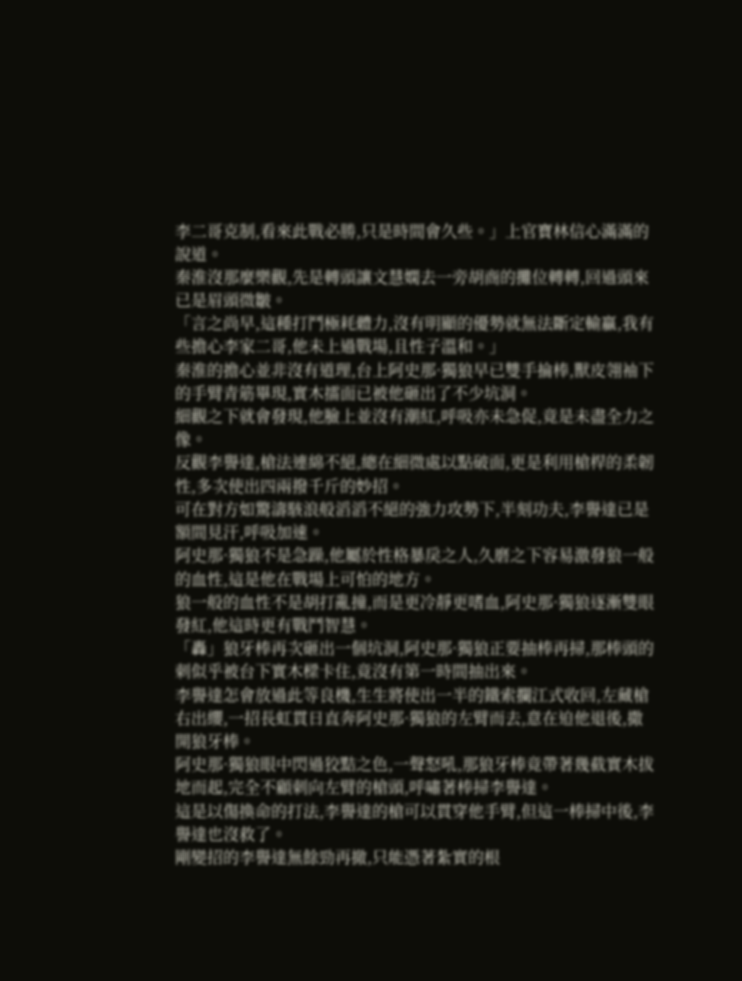李二哥克制,看來此戰必勝,只是時間會久些。」上官寶林信心滿滿的說道。
秦淮沒那麼樂觀,先是轉頭讓文慧嫻去一旁胡商的攤位轉轉,回過頭來已是眉頭微皺。
「言之尚早,這種打鬥極耗體力,沒有明顯的優勢就無法斷定輸贏,我有些擔心李家二哥,他未上過戰場,且性子溫和。」
秦淮的擔心並非沒有道理,台上阿史那·獨狼早已雙手掄棒,獸皮翎袖下的手臂青筋畢現,實木擂面已被他砸出了不少坑洞。
細觀之下就會發現,他臉上並沒有潮紅,呼吸亦未急促,竟是未盡全力之像。
反觀李譽達,槍法連綿不絕,總在細微處以點破面,更是利用槍桿的柔韌性,多次使出四兩撥千斤的妙招。
可在對方如驚濤駭浪般滔滔不絕的強力攻勢下,半刻功夫,李譽達已是額間見汗,呼吸加速。
阿史那·獨狼不是急躁,他屬於性格暴戾之人,久磨之下容易激發狼一般的血性,這是他在戰場上可怕的地方。
狼一般的血性不是胡打亂撞,而是更冷靜更嗜血,阿史那·獨狼逐漸雙眼發紅,他這時更有戰鬥智慧。
「轟」狼牙棒再次砸出一個坑洞,阿史那·獨狼正要抽棒再掃,那棒頭的刺似乎被台下實木樑卡住,竟沒有第一時間抽出來。
李譽達怎會放過此等良機,生生將使出一半的鐵索攔江式收回,左藏槍右出纓,一招長虹貫日直奔阿史那·獨狼的左臂而去,意在迫他退後,撒開狼牙棒。
阿史那·獨狼眼中閃過狡黠之色,一聲怒吼,那狼牙棒竟帶著幾截實木拔地而起,完全不顧刺向左臂的槍頭,呼嘯著棒掃李譽達。
這是以傷換命的打法,李譽達的槍可以貫穿他手臂,但這一棒掃中後,李譽達也沒救了。
剛變招的李譽達無餘勁再撤,只能憑著紮實的根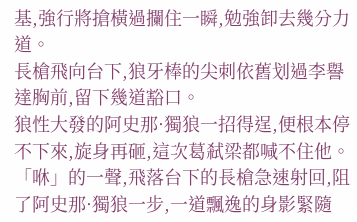基,強行將搶橫過攔住一瞬,勉強卸去幾分力道。
長槍飛向台下,狼牙棒的尖刺依舊划過李譽達胸前,留下幾道豁口。
狼性大發的阿史那·獨狼一招得逞,便根本停不下來,旋身再砸,這次葛弒梁都喊不住他。
「咻」的一聲,飛落台下的長槍急速射回,阻了阿史那·獨狼一步,一道飄逸的身影緊隨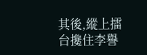其後,縱上擂台攙住李譽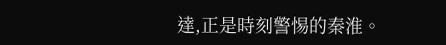達,正是時刻警惕的秦淮。